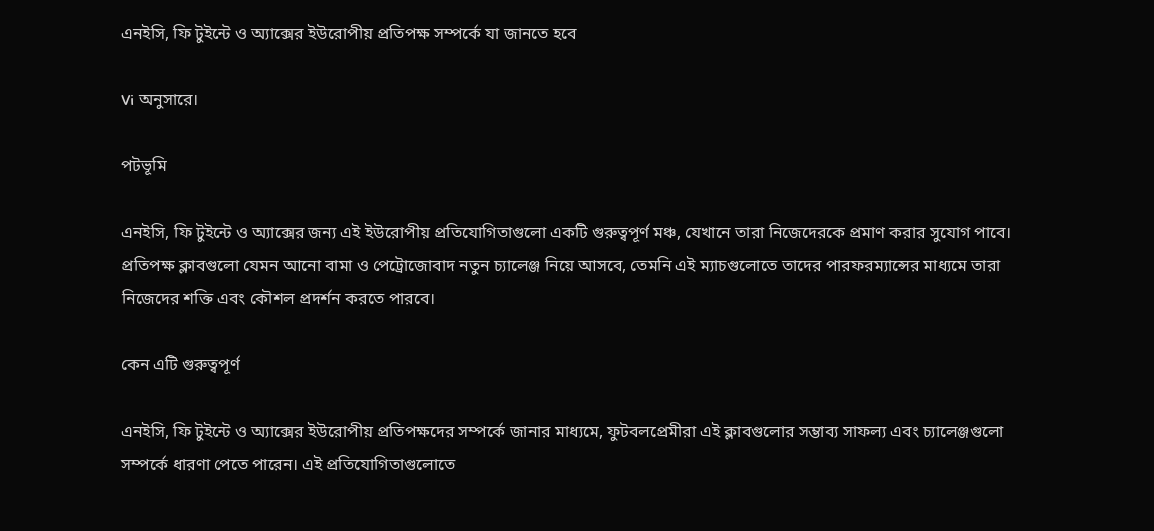এনইসি, ফি টুইন্টে ও অ্যাক্সের ইউরোপীয় প্রতিপক্ষ সম্পর্কে যা জানতে হবে

Vi অনুসারে।

পটভূমি

এনইসি, ফি টুইন্টে ও অ্যাক্সের জন্য এই ইউরোপীয় প্রতিযোগিতাগুলো একটি গুরুত্বপূর্ণ মঞ্চ, যেখানে তারা নিজেদেরকে প্রমাণ করার সুযোগ পাবে। প্রতিপক্ষ ক্লাবগুলো যেমন আনো বামা ও পেট্রোজোবাদ নতুন চ্যালেঞ্জ নিয়ে আসবে, তেমনি এই ম্যাচগুলোতে তাদের পারফরম্যান্সের মাধ্যমে তারা নিজেদের শক্তি এবং কৌশল প্রদর্শন করতে পারবে।

কেন এটি গুরুত্বপূর্ণ

এনইসি, ফি টুইন্টে ও অ্যাক্সের ইউরোপীয় প্রতিপক্ষদের সম্পর্কে জানার মাধ্যমে, ফুটবলপ্রেমীরা এই ক্লাবগুলোর সম্ভাব্য সাফল্য এবং চ্যালেঞ্জগুলো সম্পর্কে ধারণা পেতে পারেন। এই প্রতিযোগিতাগুলোতে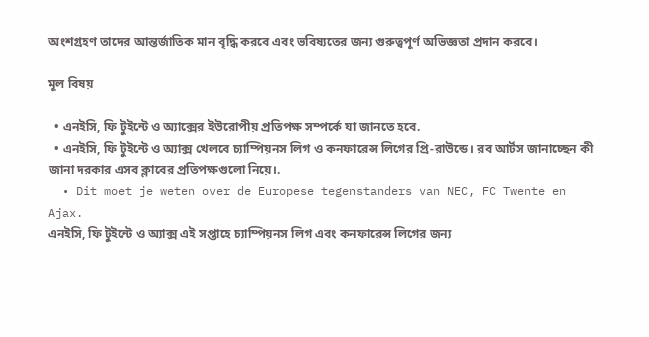অংশগ্রহণ তাদের আন্তর্জাতিক মান বৃদ্ধি করবে এবং ভবিষ্যতের জন্য গুরুত্বপূর্ণ অভিজ্ঞতা প্রদান করবে।

মূল বিষয়

  • এনইসি, ফি টুইন্টে ও অ্যাক্সের ইউরোপীয় প্রতিপক্ষ সম্পর্কে যা জানতে হবে.
  • এনইসি, ফি টুইন্টে ও অ্যাক্স খেলবে চ্যাম্পিয়নস লিগ ও কনফারেন্স লিগের প্রি-রাউন্ডে। রব আর্টস জানাচ্ছেন কী জানা দরকার এসব ক্লাবের প্রতিপক্ষগুলো নিয়ে।.
  • Dit moet je weten over de Europese tegenstanders van NEC, FC Twente en Ajax.
এনইসি, ফি টুইন্টে ও অ্যাক্স এই সপ্তাহে চ্যাম্পিয়নস লিগ এবং কনফারেন্স লিগের জন্য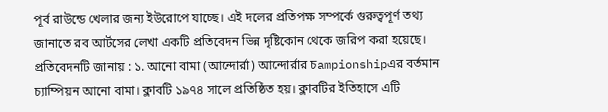পূর্ব রাউন্ডে খেলার জন্য ইউরোপে যাচ্ছে। এই দলের প্রতিপক্ষ সম্পর্কে গুরুত্বপূর্ণ তথ্য জানাতে রব আর্টসের লেখা একটি প্রতিবেদন ভিন্ন দৃষ্টিকোন থেকে জরিপ করা হয়েছে। প্রতিবেদনটি জানায় : ১. আনো বামা (আন্দোর্রা) আন্দোর্রার চampionshipএর বর্তমান চ্যাম্পিয়ন আনো বামা। ক্লাবটি ১৯৭৪ সালে প্রতিষ্ঠিত হয়। ক্লাবটির ইতিহাসে এটি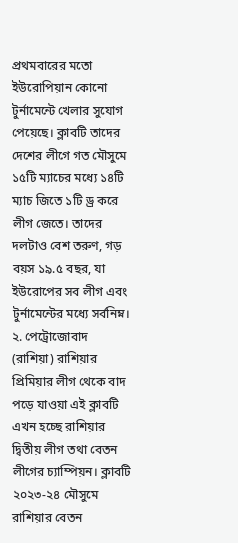প্রথমবারের মতো ইউরোপিয়ান কোনো টুর্নামেন্টে খেলার সুযোগ পেয়েছে। ক্লাবটি তাদের দেশের লীগে গত মৌসুমে ১৫টি ম্যাচের মধ্যে ১৪টি ম্যাচ জিতে ১টি ড্র করে লীগ জেতে। তাদের দলটাও বেশ তরুণ, গড় বয়স ১৯.৫ বছর, যা ইউরোপের সব লীগ এবং টুর্নামেন্টের মধ্যে সর্বনিম্ন। ২. পেট্রোজোবাদ (রাশিয়া) রাশিয়ার প্রিমিয়ার লীগ থেকে বাদ পড়ে যাওয়া এই ক্লাবটি এখন হচ্ছে রাশিয়ার দ্বিতীয় লীগ তথা বেতন লীগের চ্যাম্পিয়ন। ক্লাবটি ২০২৩-২৪ মৌসুমে রাশিয়ার বেতন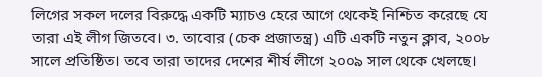লিগের সকল দলের বিরুদ্ধে একটি ম্যাচও হেরে আগে থেকেই নিশ্চিত করেছে যে তারা এই লীগ জিতবে। ৩. তাবোর (চেক প্রজাতন্ত্র) এটি একটি নতুন ক্লাব, ২০০৮ সালে প্রতিষ্ঠিত। তবে তারা তাদের দেশের শীর্ষ লীগে ২০০৯ সাল থেকে খেলছে।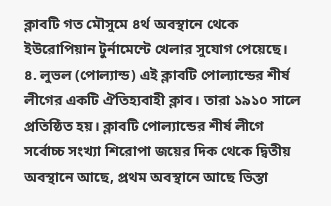ক্লাবটি গত মৌসুমে ৪র্থ অবস্থানে থেকে ইউরোপিয়ান টুর্নামেন্টে খেলার সুযোগ পেয়েছে। ৪. লুভল (পোল্যান্ড) এই ক্লাবটি পোল্যান্ডের শীর্ষ লীগের একটি ঐতিহ্যবাহী ক্লাব। তারা ১৯১০ সালে প্রতিষ্ঠিত হয়। ক্লাবটি পোল্যান্ডের শীর্ষ লীগে সর্বোচ্চ সংখ্যা শিরোপা জয়ের দিক থেকে দ্বিতীয় অবস্থানে আছে, প্রথম অবস্থানে আছে ভিস্তা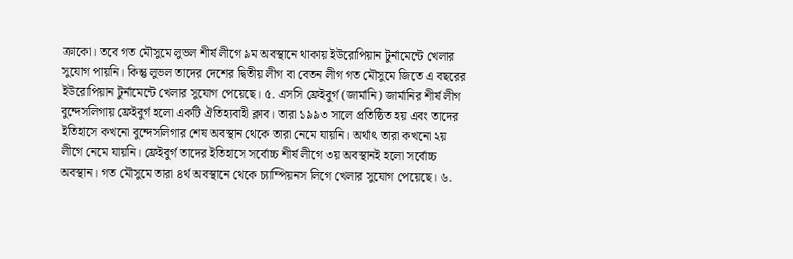ক্রাকো। তবে গত মৌসুমে লুভল শীর্ষ লীগে ৯ম অবস্থানে থাকায় ইউরোপিয়ান টুর্নামেন্টে খেলার সুযোগ পায়নি। কিন্তু লুভল তাদের দেশের দ্বিতীয় লীগ বা বেতন লীগ গত মৌসুমে জিতে এ বছরের ইউরোপিয়ান টুর্নামেন্টে খেলার সুযোগ পেয়েছে। ৫. এসসি ফ্রেইবুর্গ (জার্মানি) জার্মানির শীর্ষ লীগ বুন্দেসলিগায় ফ্রেইবুর্গ হলো একটি ঐতিহ্যবাহী ক্লাব। তারা ১৯৯৩ সালে প্রতিষ্ঠিত হয় এবং তাদের ইতিহাসে কখনো বুন্দেসলিগার শেষ অবস্থান থেকে তারা নেমে যায়নি। অর্থাৎ তারা কখনো ২য় লীগে নেমে যায়নি। ফ্রেইবুর্গ তাদের ইতিহাসে সর্বোচ্চ শীর্ষ লীগে ৩য় অবস্থানই হলো সর্বোচ্চ অবস্থান। গত মৌসুমে তারা ৪র্থ অবস্থানে থেকে চ্যাম্পিয়নস লিগে খেলার সুযোগ পেয়েছে। ৬.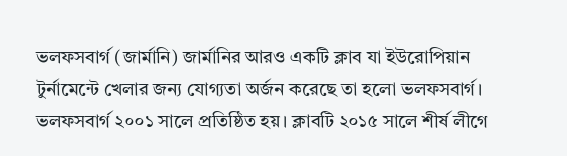ভলফসবার্গ (জার্মানি) জার্মানির আরও একটি ক্লাব যা ইউরোপিয়ান টুর্নামেন্টে খেলার জন্য যোগ্যতা অর্জন করেছে তা হলো ভলফসবার্গ। ভলফসবার্গ ২০০১ সালে প্রতিষ্ঠিত হয়। ক্লাবটি ২০১৫ সালে শীর্ষ লীগে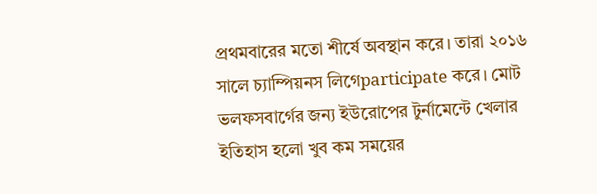প্রথমবারের মতো শীর্ষে অবস্থান করে। তারা ২০১৬ সালে চ্যাম্পিয়নস লিগেparticipate করে। মোট ভলফসবার্গের জন্য ইউরোপের টুর্নামেন্টে খেলার ইতিহাস হলো খুব কম সময়ের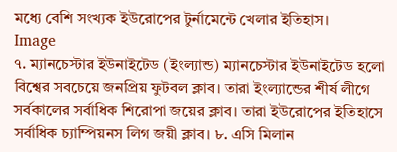মধ্যে বেশি সংখ্যক ইউরোপের টুর্নামেন্টে খেলার ইতিহাস।
Image
৭. ম্যানচেস্টার ইউনাইটেড (ইংল্যান্ড) ম্যানচেস্টার ইউনাইটেড হলো বিশ্বের সবচেয়ে জনপ্রিয় ফুটবল ক্লাব। তারা ইংল্যান্ডের শীর্ষ লীগে সর্বকালের সর্বাধিক শিরোপা জয়ের ক্লাব। তারা ইউরোপের ইতিহাসে সর্বাধিক চ্যাম্পিয়নস লিগ জয়ী ক্লাব। ৮. এসি মিলান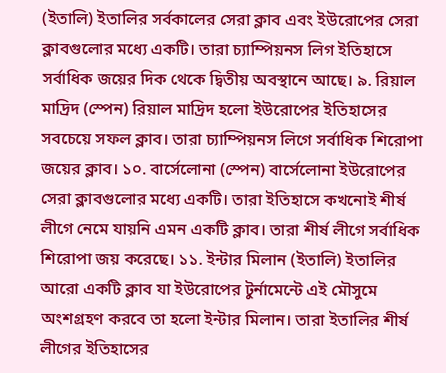(ইতালি) ইতালির সর্বকালের সেরা ক্লাব এবং ইউরোপের সেরা ক্লাবগুলোর মধ্যে একটি। তারা চ্যাম্পিয়নস লিগ ইতিহাসে সর্বাধিক জয়ের দিক থেকে দ্বিতীয় অবস্থানে আছে। ৯. রিয়াল মাদ্রিদ (স্পেন) রিয়াল মাদ্রিদ হলো ইউরোপের ইতিহাসের সবচেয়ে সফল ক্লাব। তারা চ্যাম্পিয়নস লিগে সর্বাধিক শিরোপা জয়ের ক্লাব। ১০. বার্সেলোনা (স্পেন) বার্সেলোনা ইউরোপের সেরা ক্লাবগুলোর মধ্যে একটি। তারা ইতিহাসে কখনোই শীর্ষ লীগে নেমে যায়নি এমন একটি ক্লাব। তারা শীর্ষ লীগে সর্বাধিক শিরোপা জয় করেছে। ১১. ইন্টার মিলান (ইতালি) ইতালির আরো একটি ক্লাব যা ইউরোপের টুর্নামেন্টে এই মৌসুমে অংশগ্রহণ করবে তা হলো ইন্টার মিলান। তারা ইতালির শীর্ষ লীগের ইতিহাসের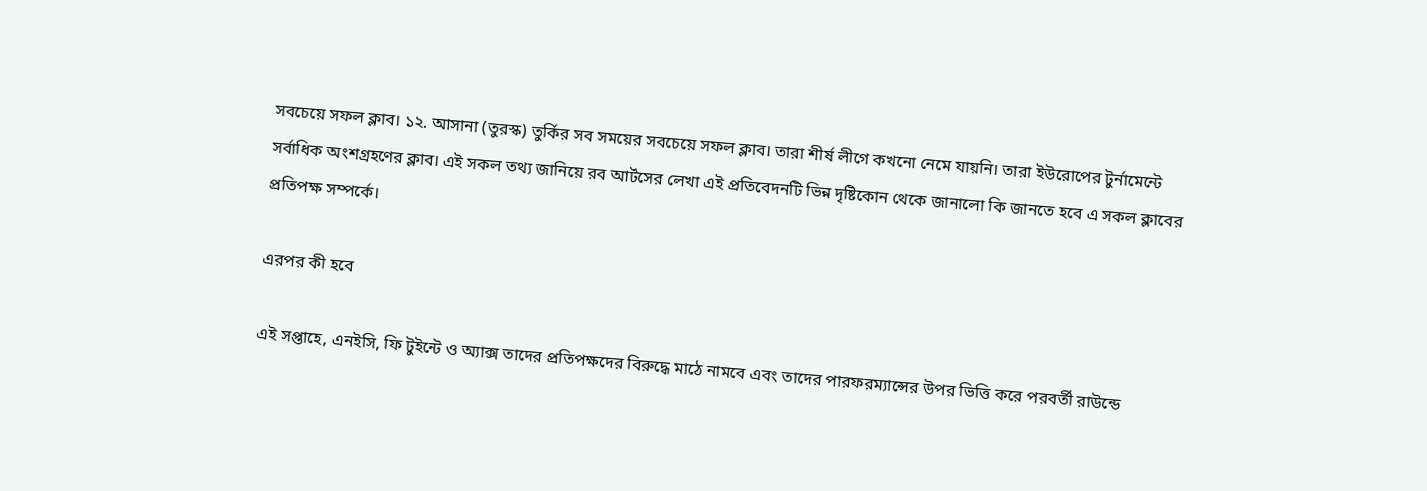সবচেয়ে সফল ক্লাব। ১২. আসানা (তুরস্ক) তুর্কির সব সময়ের সবচেয়ে সফল ক্লাব। তারা শীর্ষ লীগে কখনো নেমে যায়নি। তারা ইউরোপের টুর্নামেন্টে সর্বাধিক অংশগ্রহণের ক্লাব। এই সকল তথ্য জানিয়ে রব আর্টসের লেখা এই প্রতিবেদনটি ভিন্ন দৃষ্টিকোন থেকে জানালো কি জানতে হবে এ সকল ক্লাবের প্রতিপক্ষ সম্পর্কে।

এরপর কী হবে

এই সপ্তাহে, এনইসি, ফি টুইন্টে ও অ্যাক্স তাদের প্রতিপক্ষদের বিরুদ্ধে মাঠে নামবে এবং তাদের পারফরম্যান্সের উপর ভিত্তি করে পরবর্তী রাউন্ডে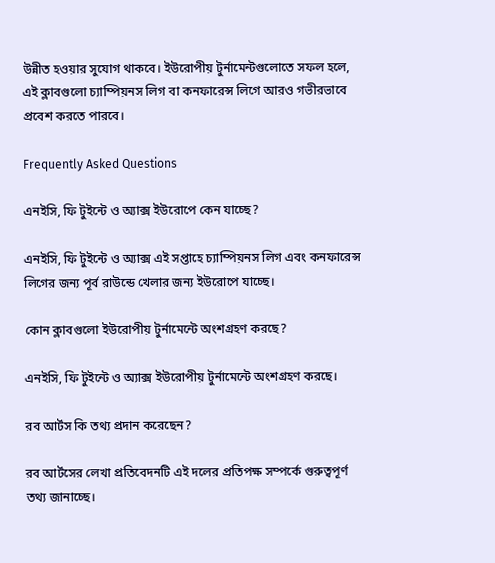উন্নীত হওয়ার সুযোগ থাকবে। ইউরোপীয় টুর্নামেন্টগুলোতে সফল হলে, এই ক্লাবগুলো চ্যাম্পিয়নস লিগ বা কনফারেন্স লিগে আরও গভীরভাবে প্রবেশ করতে পারবে।

Frequently Asked Questions

এনইসি, ফি টুইন্টে ও অ্যাক্স ইউরোপে কেন যাচ্ছে?

এনইসি, ফি টুইন্টে ও অ্যাক্স এই সপ্তাহে চ্যাম্পিয়নস লিগ এবং কনফারেন্স লিগের জন্য পূর্ব রাউন্ডে খেলার জন্য ইউরোপে যাচ্ছে।

কোন ক্লাবগুলো ইউরোপীয় টুর্নামেন্টে অংশগ্রহণ করছে?

এনইসি, ফি টুইন্টে ও অ্যাক্স ইউরোপীয় টুর্নামেন্টে অংশগ্রহণ করছে।

রব আর্টস কি তথ্য প্রদান করেছেন?

রব আর্টসের লেখা প্রতিবেদনটি এই দলের প্রতিপক্ষ সম্পর্কে গুরুত্বপূর্ণ তথ্য জানাচ্ছে।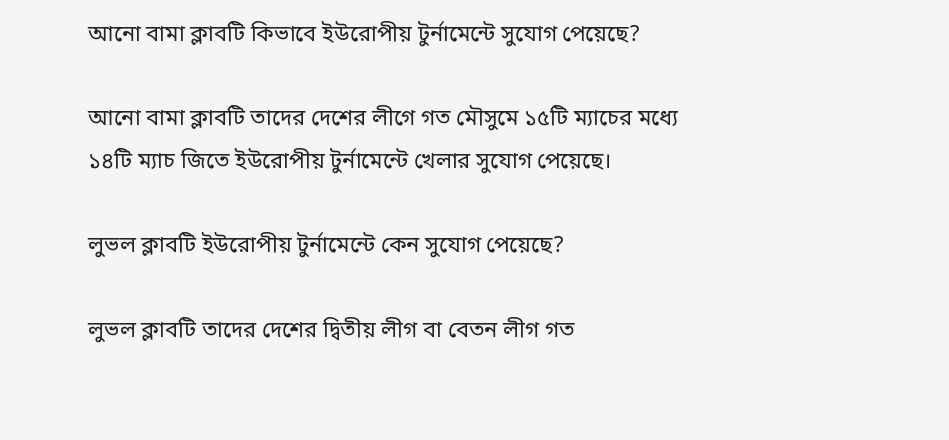আনো বামা ক্লাবটি কিভাবে ইউরোপীয় টুর্নামেন্টে সুযোগ পেয়েছে?

আনো বামা ক্লাবটি তাদের দেশের লীগে গত মৌসুমে ১৫টি ম্যাচের মধ্যে ১৪টি ম্যাচ জিতে ইউরোপীয় টুর্নামেন্টে খেলার সুযোগ পেয়েছে।

লুভল ক্লাবটি ইউরোপীয় টুর্নামেন্টে কেন সুযোগ পেয়েছে?

লুভল ক্লাবটি তাদের দেশের দ্বিতীয় লীগ বা বেতন লীগ গত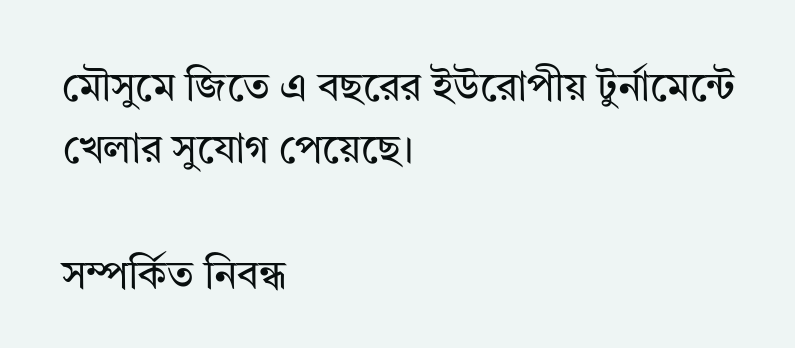মৌসুমে জিতে এ বছরের ইউরোপীয় টুর্নামেন্টে খেলার সুযোগ পেয়েছে।

সম্পর্কিত নিবন্ধ